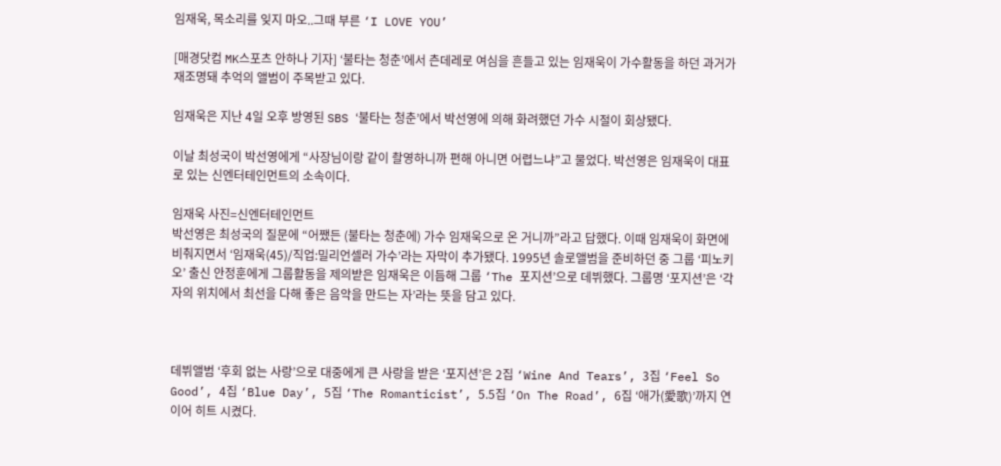임재욱, 목소리를 잊지 마오..그때 부른 ‘I LOVE YOU’

[매경닷컴 MK스포츠 안하나 기자] ‘불타는 청춘’에서 츤데레로 여심을 흔들고 있는 임재욱이 가수활동을 하던 과거가 재조명돼 추억의 앨범이 주목받고 있다.

임재욱은 지난 4일 오후 방영된 SBS ‘불타는 청춘’에서 박선영에 의해 화려했던 가수 시절이 회상됐다.

이날 최성국이 박선영에게 “사장님이랑 같이 촬영하니까 편해 아니면 어렵느냐”고 물었다. 박선영은 임재욱이 대표로 있는 신엔터테인먼트의 소속이다.

임재욱 사진=신엔터테인먼트
박선영은 최성국의 질문에 “어쨌든 (불타는 청춘에) 가수 임재욱으로 온 거니까”라고 답했다. 이때 임재욱이 화면에 비춰지면서 ‘임재욱(45)/직업:밀리언셀러 가수’라는 자막이 추가됐다. 1995년 솔로앨범을 준비하던 중 그룹 ‘피노키오’ 출신 안정훈에게 그룹활동을 제의받은 임재욱은 이듬해 그룹 ‘The 포지션’으로 데뷔했다. 그룹명 ‘포지션’은 ‘각자의 위치에서 최선을 다해 좋은 음악을 만드는 자’라는 뜻을 담고 있다.



데뷔앨범 ‘후회 없는 사랑’으로 대중에게 큰 사랑을 받은 ‘포지션’은 2집 ‘Wine And Tears’, 3집 ‘Feel So Good’, 4집 ‘Blue Day’, 5집 ‘The Romanticist’, 5.5집 ‘On The Road’, 6집 ‘애가(愛歌)’까지 연이어 히트 시켰다.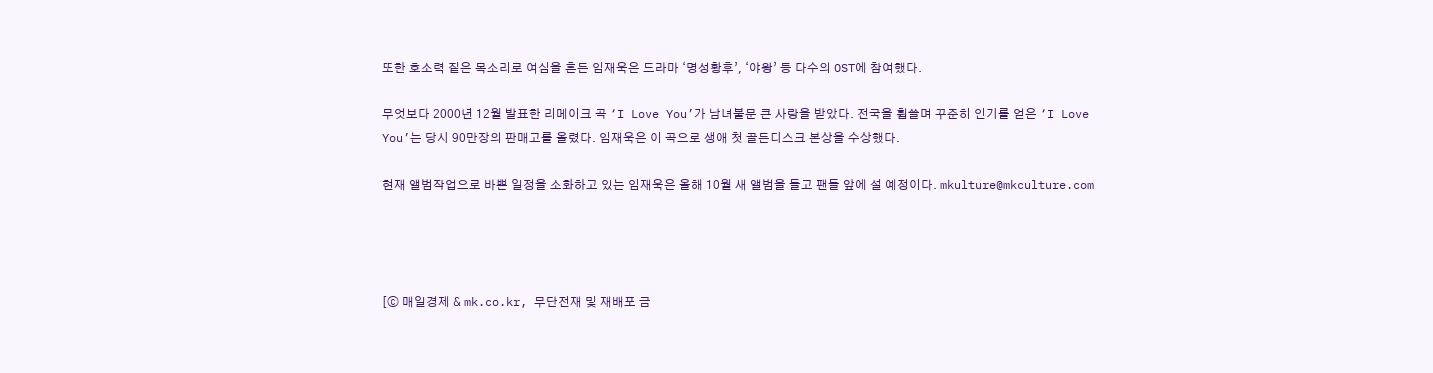또한 호소력 짙은 목소리로 여심을 흔든 임재욱은 드라마 ‘명성황후’, ‘야왕’ 등 다수의 OST에 참여했다.

무엇보다 2000년 12월 발표한 리메이크 곡 ‘I Love You’가 남녀불문 큰 사랑을 받았다. 전국을 휩쓸며 꾸준히 인기를 얻은 ‘I Love You’는 당시 90만장의 판매고를 올렸다. 임재욱은 이 곡으로 생애 첫 골든디스크 본상을 수상했다.

현재 앨범작업으로 바쁜 일정을 소화하고 있는 임재욱은 올해 10월 새 앨범을 들고 팬들 앞에 설 예정이다. mkulture@mkculture.com




[ⓒ 매일경제 & mk.co.kr, 무단전재 및 재배포 금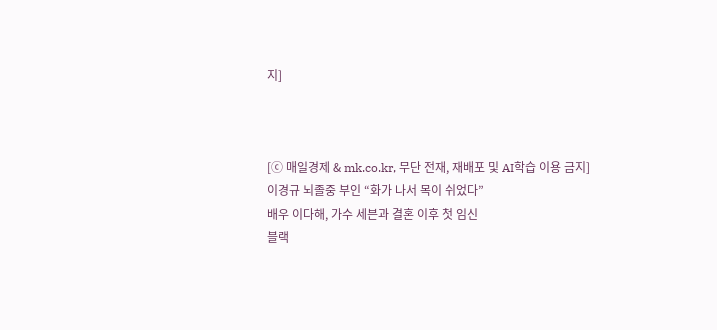지]



[ⓒ 매일경제 & mk.co.kr, 무단 전재, 재배포 및 AI학습 이용 금지]
이경규 뇌졸중 부인 “화가 나서 목이 쉬었다”
배우 이다해, 가수 세븐과 결혼 이후 첫 임신
블랙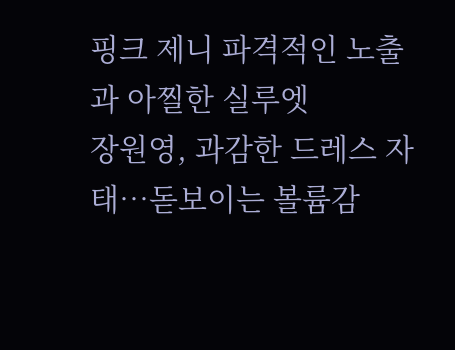핑크 제니 파격적인 노출과 아찔한 실루엣
장원영, 과감한 드레스 자태…돋보이는 볼륨감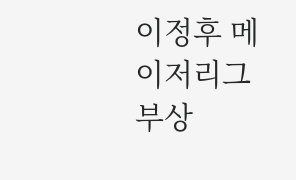이정후 메이저리그 부상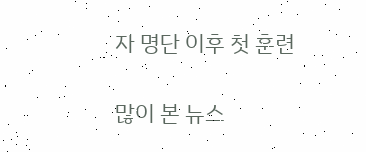자 명단 이후 첫 훈련

많이 본 뉴스